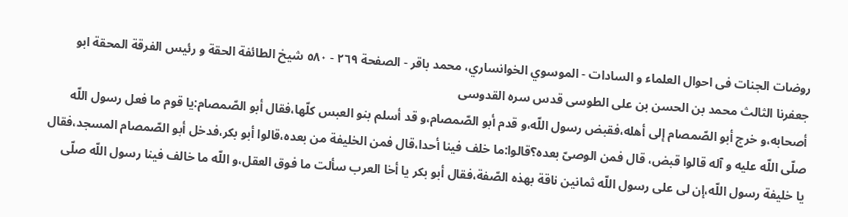روضات الجنات فی احوال العلماء و السادات - الموسوي الخوانساري، محمد باقر - الصفحة ٢٦٩ - ٥٨٠ شيخ الطائفة الحقة و رئيس الفرقة المحقة ابو جعفرنا الثالث محمد بن الحسن بن على الطوسى قدس سره القدوسى
أصحابه،و خرج أبو الصّمصام إلى أهله،فقبض رسول اللّه،و قدم أبو الصّمصام،و قد أسلم بنو العبس كلّها،فقال أبو الصّمصام:يا قوم ما فعل رسول اللّه صلّى اللّه عليه و آله قالوا قبض، قال فمن الوصىّ بعده؟قالوا:ما خلف فينا أحدا،قال فمن الخليفة من بعده،قالوا أبو بكر،فدخل أبو الصّمصام المسجد،فقال يا خليفة رسول اللّه،إن لى على رسول اللّه ثمانين ناقة بهذه الصّفة،فقال أبو بكر يا أخا العرب سألت ما فوق العقل،و اللّه ما خالف فينا رسول اللّه صلّى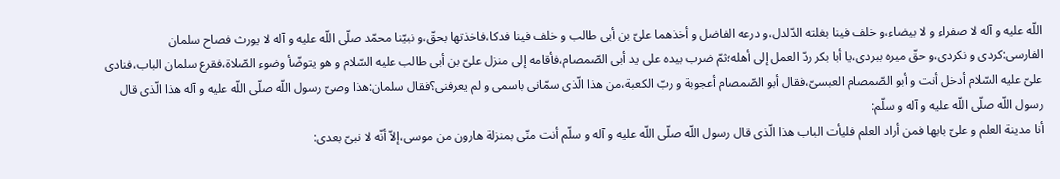اللّه عليه و آله لا صفراء و لا بيضاء،و خلف فينا بغلته الدّلدل،و درعه الفاضل و أخذهما علىّ بن أبى طالب و خلف فينا فدكا،فاخذتها بحقّ،و نبيّنا محمّد صلّى اللّه عليه و آله لا يورث فصاح سلمان الفارسى:كردى و نكردى،و حقّ ميره ببردى،يا أبا بكر ردّ العمل إلى أهله؛ثمّ ضرب بيده على يد أبى الصّمصام،فأقامه إلى منزل علىّ بن أبى طالب عليه السّلام و هو يتوضّأ وضوء الصّلاة،فقرع سلمان الباب،فنادى علىّ عليه السّلام أدخل أنت و أبو الصّمصام العبسىّ،فقال أبو الصّمصام أعجوبة و ربّ الكعبة،من هذا الّذى سمّانى باسمى و لم يعرفنى؟فقال سلمان:هذا وصىّ رسول اللّه صلّى اللّه عليه و آله هذا الّذى قال رسول اللّه صلّى اللّه عليه و آله و سلّم:
أنا مدينة العلم و علىّ بابها فمن أراد العلم فليأت الباب هذا الّذى قال رسول اللّه صلّى اللّه عليه و آله و سلّم أنت منّى بمنزلة هارون من موسى،إلاّ أنّه لا نبىّ بعدى: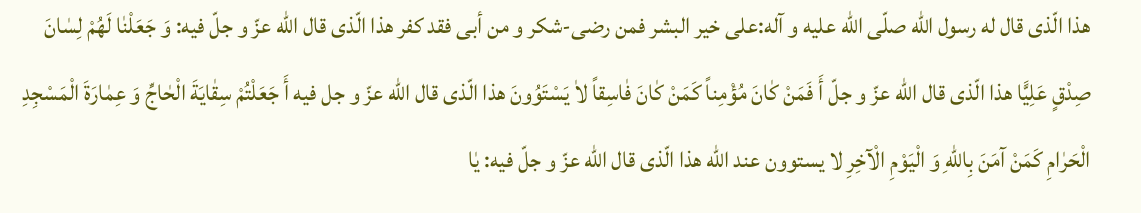هذا الّذى قال له رسول اللّه صلّى اللّه عليه و آله:على خير البشر فمن رضى-شكر و من أبى فقد كفر هذا الّذى قال اللّه عزّ و جلّ فيه: وَ جَعَلْنٰا لَهُمْ لِسٰانَ صِدْقٍ عَلِيًّا هذا الّذى قال اللّه عزّ و جلّ أَ فَمَنْ كٰانَ مُؤْمِناً كَمَنْ كٰانَ فٰاسِقاً لاٰ يَسْتَوُونَ هذا الّذى قال اللّه عزّ و جل فيه أَ جَعَلْتُمْ سِقٰايَةَ الْحٰاجِّ وَ عِمٰارَةَ الْمَسْجِدِ الْحَرٰامِ كَمَنْ آمَنَ بِاللّٰهِ وَ الْيَوْمِ الْآخِرِ لا يستوون عند اللّه هذا الّذى قال اللّه عزّ و جلّ فيه: يٰا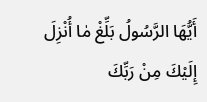أَيُّهَا الرَّسُولُ بَلِّغْ مٰا أُنْزِلَ إِلَيْكَ مِنْ رَبِّكَ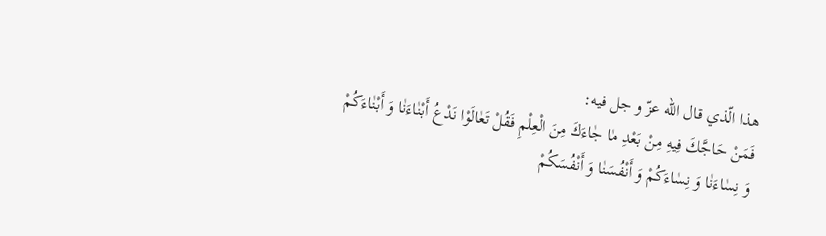هذا الّذي قال اللّه عزّ و جل فيه:
فَمَنْ حَاجَّكَ فِيهِ مِنْ بَعْدِ مٰا جٰاءَكَ مِنَ الْعِلْمِ فَقُلْ تَعٰالَوْا نَدْعُ أَبْنٰاءَنٰا وَ أَبْنٰاءَكُمْ وَ نِسٰاءَنٰا وَ نِسٰاءَكُمْ وَ أَنْفُسَنٰا وَ أَنْفُسَكُمْ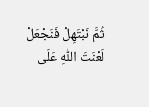ثُمَّ نَبْتَهِلْ فَنَجْعَلْ لَعْنَتَ اللّٰهِ عَلَى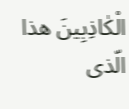الْكٰاذِبِينَ هذا الّذى